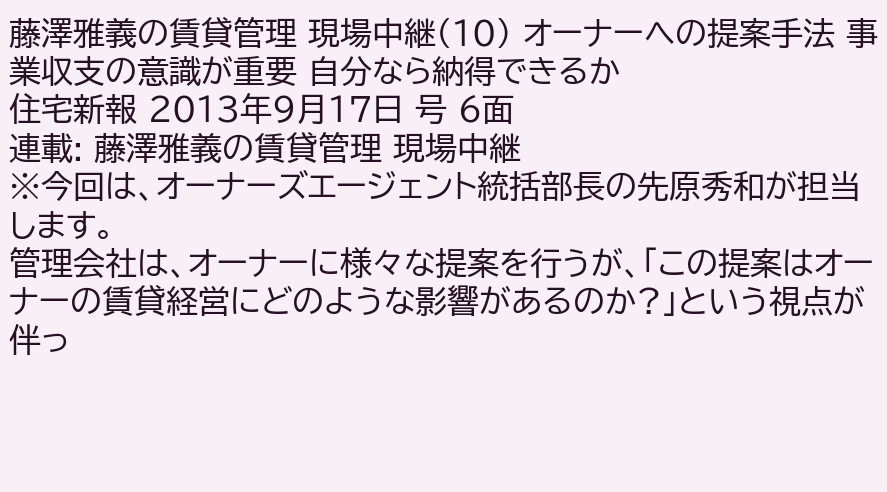藤澤雅義の賃貸管理 現場中継(10) オーナーへの提案手法 事業収支の意識が重要 自分なら納得できるか
住宅新報 2013年9月17日 号 6面
連載: 藤澤雅義の賃貸管理 現場中継
※今回は、オーナーズエージェント統括部長の先原秀和が担当します。
管理会社は、オーナーに様々な提案を行うが、「この提案はオーナーの賃貸経営にどのような影響があるのか?」という視点が伴っ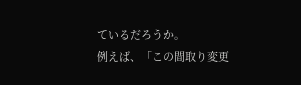ているだろうか。
例えば、「この間取り変更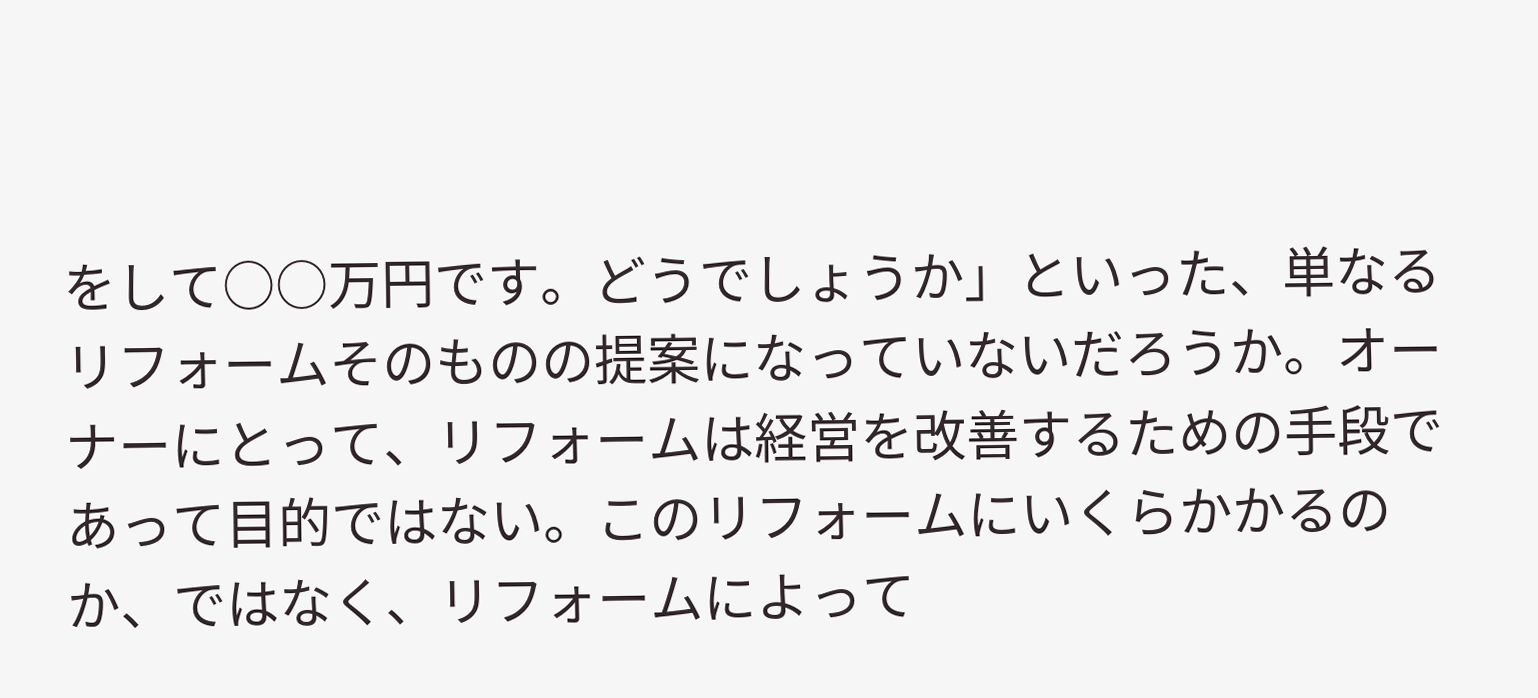をして○○万円です。どうでしょうか」といった、単なるリフォームそのものの提案になっていないだろうか。オーナーにとって、リフォームは経営を改善するための手段であって目的ではない。このリフォームにいくらかかるのか、ではなく、リフォームによって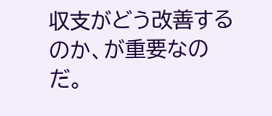収支がどう改善するのか、が重要なのだ。